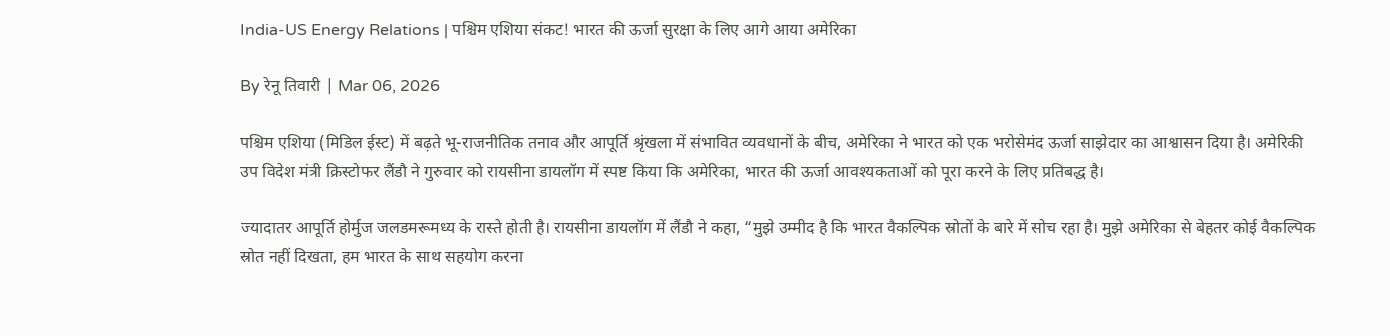India-US Energy Relations | पश्चिम एशिया संकट! भारत की ऊर्जा सुरक्षा के लिए आगे आया अमेरिका

By रेनू तिवारी | Mar 06, 2026

पश्चिम एशिया (मिडिल ईस्ट) में बढ़ते भू-राजनीतिक तनाव और आपूर्ति श्रृंखला में संभावित व्यवधानों के बीच, अमेरिका ने भारत को एक भरोसेमंद ऊर्जा साझेदार का आश्वासन दिया है। अमेरिकी उप विदेश मंत्री क्रिस्टोफर लैंडौ ने गुरुवार को रायसीना डायलॉग में स्पष्ट किया कि अमेरिका, भारत की ऊर्जा आवश्यकताओं को पूरा करने के लिए प्रतिबद्ध है।

ज्यादातर आपूर्ति होर्मुज जलडमरूमध्य के रास्ते होती है। रायसीना डायलॉग में लैंडौ ने कहा, “मुझे उम्मीद है कि भारत वैकल्पिक स्रोतों के बारे में सोच रहा है। मुझे अमेरिका से बेहतर कोई वैकल्पिक स्रोत नहीं दिखता, हम भारत के साथ सहयोग करना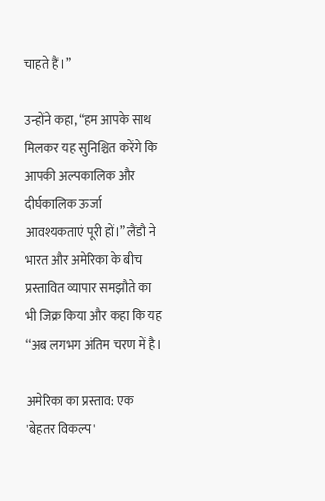चाहते हैं।”

उन्होंने कहा, “हम आपके साथ मिलकर यह सुनिश्चित करेंगे कि आपकी अल्पकालिक और दीर्घकालिक ऊर्जा आवश्यकताएं पूरी हों।” लैंडौ ने भारत और अमेरिका के बीच प्रस्तावित व्यापार समझौते का भी जिक्र किया और कहा कि यह ‘‘अब लगभग अंतिम चरण में है।

अमेरिका का प्रस्ताव: एक 'बेहतर विकल्प'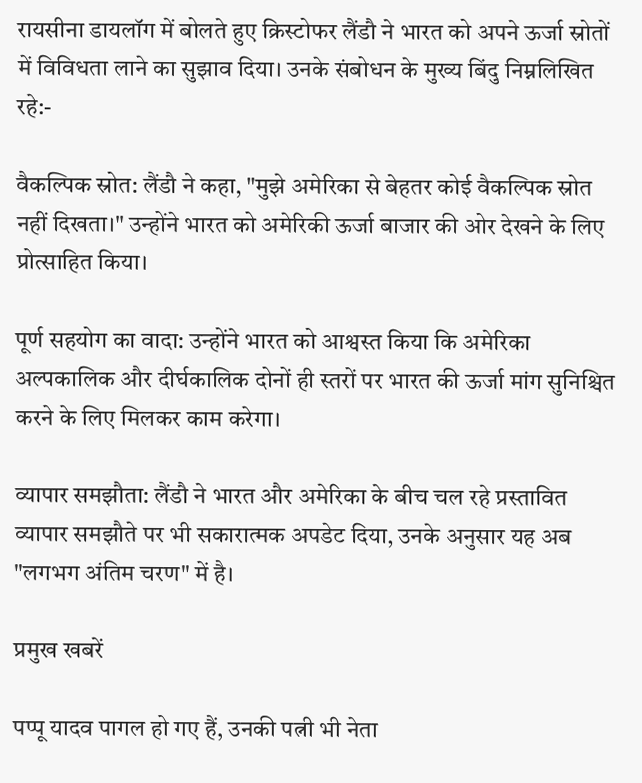रायसीना डायलॉग में बोलते हुए क्रिस्टोफर लैंडौ ने भारत को अपने ऊर्जा स्रोतों में विविधता लाने का सुझाव दिया। उनके संबोधन के मुख्य बिंदु निम्नलिखित रहे:-

वैकल्पिक स्रोत: लैंडौ ने कहा, "मुझे अमेरिका से बेहतर कोई वैकल्पिक स्रोत नहीं दिखता।" उन्होंने भारत को अमेरिकी ऊर्जा बाजार की ओर देखने के लिए प्रोत्साहित किया।

पूर्ण सहयोग का वादा: उन्होंने भारत को आश्वस्त किया कि अमेरिका अल्पकालिक और दीर्घकालिक दोनों ही स्तरों पर भारत की ऊर्जा मांग सुनिश्चित करने के लिए मिलकर काम करेगा।

व्यापार समझौता: लैंडौ ने भारत और अमेरिका के बीच चल रहे प्रस्तावित व्यापार समझौते पर भी सकारात्मक अपडेट दिया, उनके अनुसार यह अब "लगभग अंतिम चरण" में है।

प्रमुख खबरें

पप्पू यादव पागल हो गए हैं, उनकी पत्नी भी नेता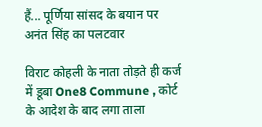हैं... पूर्णिया सांसद के बयान पर अनंत सिंह का पलटवार

विराट कोहली के नाता तोड़ते ही कर्ज में डूबा One8 Commune , कोर्ट के आदेश के बाद लगा ताला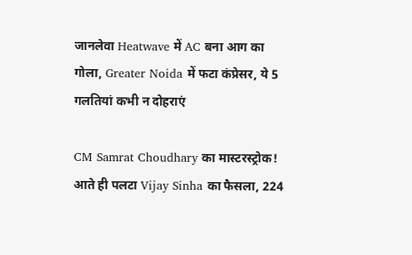जानलेवा Heatwave में AC बना आग का गोला, Greater Noida में फटा कंप्रेसर, ये 5 गलतियां कभी न दोहराएं

CM Samrat Choudhary का मास्टरस्ट्रोक! आते ही पलटा Vijay Sinha का फैसला, 224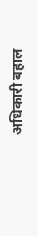अधिकारी बहाल